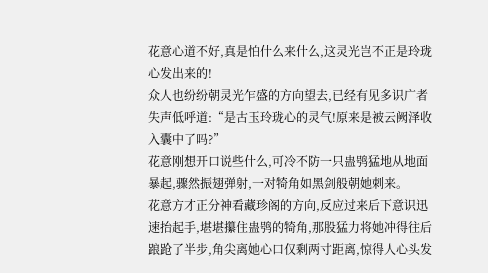花意心道不好,真是怕什么来什么,这灵光岂不正是玲珑心发出来的!
众人也纷纷朝灵光乍盛的方向望去,已经有见多识广者失声低呼道:“是古玉玲珑心的灵气!原来是被云阙泽收入囊中了吗?”
花意刚想开口说些什么,可冷不防一只蛊鸮猛地从地面暴起,骤然振翅弹射,一对犄角如黑剑般朝她刺来。
花意方才正分神看藏珍阁的方向,反应过来后下意识迅速抬起手,堪堪攥住蛊鸮的犄角,那股猛力将她冲得往后踉跄了半步,角尖离她心口仅剩两寸距离,惊得人心头发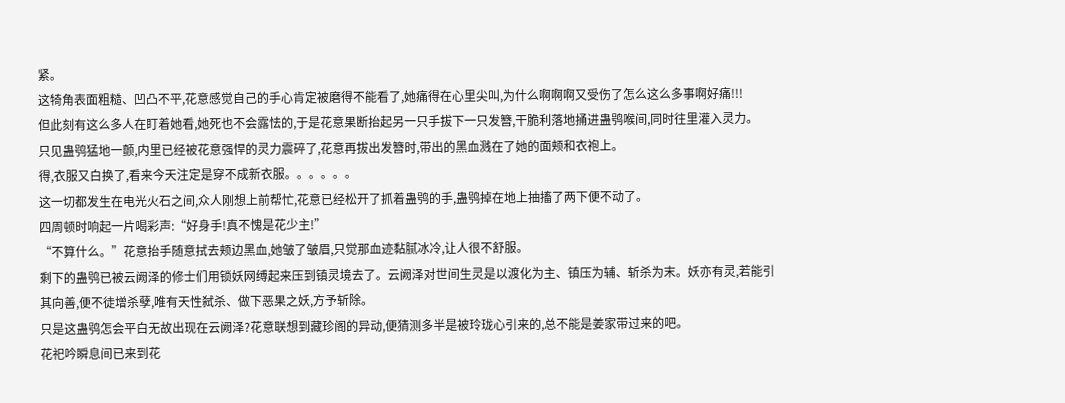紧。
这犄角表面粗糙、凹凸不平,花意感觉自己的手心肯定被磨得不能看了,她痛得在心里尖叫,为什么啊啊啊又受伤了怎么这么多事啊好痛!!!
但此刻有这么多人在盯着她看,她死也不会露怯的,于是花意果断抬起另一只手拔下一只发簪,干脆利落地捅进蛊鸮喉间,同时往里灌入灵力。
只见蛊鸮猛地一颤,内里已经被花意强悍的灵力震碎了,花意再拔出发簪时,带出的黑血溅在了她的面颊和衣袍上。
得,衣服又白换了,看来今天注定是穿不成新衣服。。。。。。
这一切都发生在电光火石之间,众人刚想上前帮忙,花意已经松开了抓着蛊鸮的手,蛊鸮掉在地上抽搐了两下便不动了。
四周顿时响起一片喝彩声:“好身手!真不愧是花少主!”
“不算什么。”花意抬手随意拭去颊边黑血,她皱了皱眉,只觉那血迹黏腻冰冷,让人很不舒服。
剩下的蛊鸮已被云阙泽的修士们用锁妖网缚起来压到镇灵境去了。云阙泽对世间生灵是以渡化为主、镇压为辅、斩杀为末。妖亦有灵,若能引其向善,便不徒增杀孽,唯有天性弑杀、做下恶果之妖,方予斩除。
只是这蛊鸮怎会平白无故出现在云阙泽?花意联想到藏珍阁的异动,便猜测多半是被玲珑心引来的,总不能是姜家带过来的吧。
花祀吟瞬息间已来到花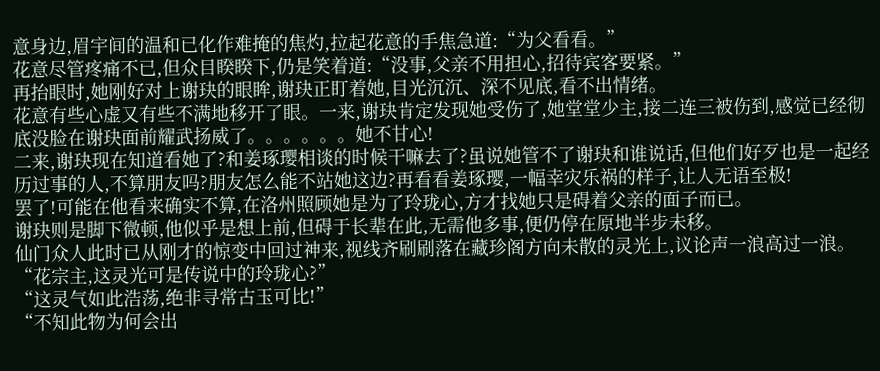意身边,眉宇间的温和已化作难掩的焦灼,拉起花意的手焦急道:“为父看看。”
花意尽管疼痛不已,但众目睽睽下,仍是笑着道:“没事,父亲不用担心,招待宾客要紧。”
再抬眼时,她刚好对上谢玦的眼眸,谢玦正盯着她,目光沉沉、深不见底,看不出情绪。
花意有些心虚又有些不满地移开了眼。一来,谢玦肯定发现她受伤了,她堂堂少主,接二连三被伤到,感觉已经彻底没脸在谢玦面前耀武扬威了。。。。。。她不甘心!
二来,谢玦现在知道看她了?和姜琢璎相谈的时候干嘛去了?虽说她管不了谢玦和谁说话,但他们好歹也是一起经历过事的人,不算朋友吗?朋友怎么能不站她这边?再看看姜琢璎,一幅幸灾乐祸的样子,让人无语至极!
罢了!可能在他看来确实不算,在洛州照顾她是为了玲珑心,方才找她只是碍着父亲的面子而已。
谢玦则是脚下微顿,他似乎是想上前,但碍于长辈在此,无需他多事,便仍停在原地半步未移。
仙门众人此时已从刚才的惊变中回过神来,视线齐刷刷落在藏珍阁方向未散的灵光上,议论声一浪高过一浪。
“花宗主,这灵光可是传说中的玲珑心?”
“这灵气如此浩荡,绝非寻常古玉可比!”
“不知此物为何会出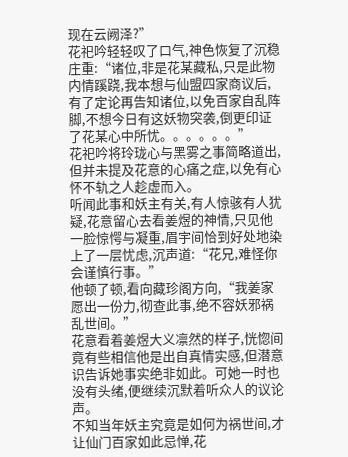现在云阙泽?”
花祀吟轻轻叹了口气,神色恢复了沉稳庄重:“诸位,非是花某藏私,只是此物内情蹊跷,我本想与仙盟四家商议后,有了定论再告知诸位,以免百家自乱阵脚,不想今日有这妖物突袭,倒更印证了花某心中所忧。。。。。。”
花祀吟将玲珑心与黑雾之事简略道出,但并未提及花意的心痛之症,以免有心怀不轨之人趁虚而入。
听闻此事和妖主有关,有人惊骇有人犹疑,花意留心去看姜煜的神情,只见他一脸惊愕与凝重,眉宇间恰到好处地染上了一层忧虑,沉声道:“花兄,难怪你会谨慎行事。”
他顿了顿,看向藏珍阁方向,“我姜家愿出一份力,彻查此事,绝不容妖邪祸乱世间。”
花意看着姜煜大义凛然的样子,恍惚间竟有些相信他是出自真情实感,但潜意识告诉她事实绝非如此。可她一时也没有头绪,便继续沉默着听众人的议论声。
不知当年妖主究竟是如何为祸世间,才让仙门百家如此忌惮,花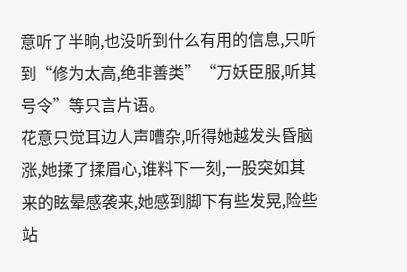意听了半晌,也没听到什么有用的信息,只听到“修为太高,绝非善类”“万妖臣服,听其号令”等只言片语。
花意只觉耳边人声嘈杂,听得她越发头昏脑涨,她揉了揉眉心,谁料下一刻,一股突如其来的眩晕感袭来,她感到脚下有些发晃,险些站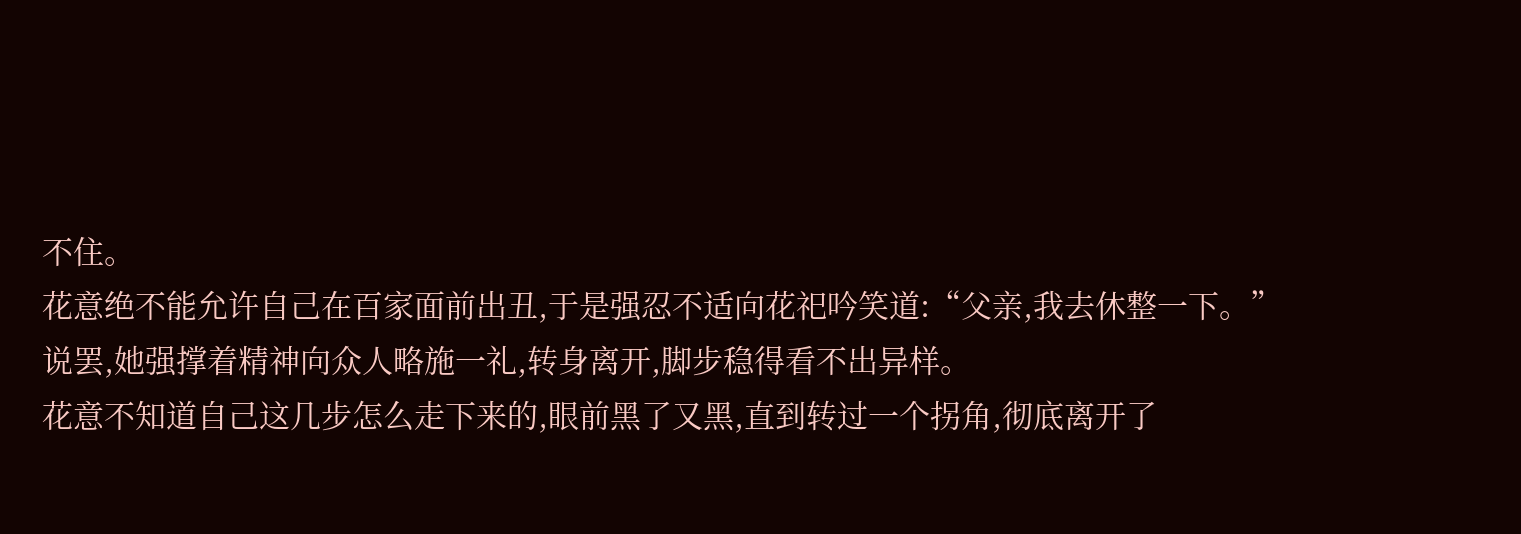不住。
花意绝不能允许自己在百家面前出丑,于是强忍不适向花祀吟笑道:“父亲,我去休整一下。”
说罢,她强撑着精神向众人略施一礼,转身离开,脚步稳得看不出异样。
花意不知道自己这几步怎么走下来的,眼前黑了又黑,直到转过一个拐角,彻底离开了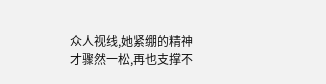众人视线,她紧绷的精神才骤然一松,再也支撑不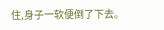住,身子一软便倒了下去。